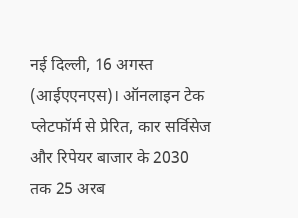नई दिल्ली, 16 अगस्त (आईएएनएस)। ऑनलाइन टेक प्लेटफॉर्म से प्रेरित, कार सर्विसेज और रिपेयर बाजार के 2030 तक 25 अरब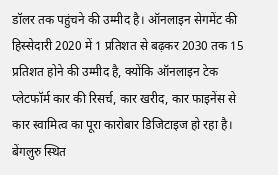डॉलर तक पहुंचने की उम्मीद है। ऑनलाइन सेगमेंट की हिस्सेदारी 2020 में 1 प्रतिशत से बढ़कर 2030 तक 15 प्रतिशत होने की उम्मीद है, क्योंकि ऑनलाइन टेक प्लेटफॉर्म कार की रिसर्च, कार खरीद, कार फाइनेंस से कार स्वामित्व का पूरा कारोबार डिजिटाइज हो रहा है। बेंगलुरु स्थित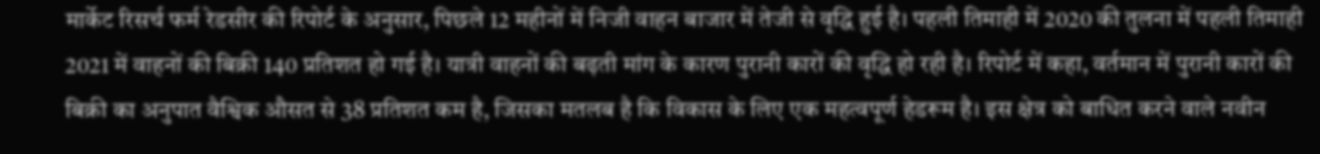मार्केट रिसर्च फर्म रेडसीर की रिपोर्ट के अनुसार, पिछले 12 महीनों में निजी वाहन बाजार में तेजी से वृद्धि हुई है। पहली तिमाही में 2020 की तुलना में पहली तिमाही 2021 में वाहनों की बिक्री 140 प्रतिशत हो गई है। यात्री वाहनों की बढ़ती मांग के कारण पुरानी कारों की वृद्धि हो रही है। रिपोर्ट में कहा, वर्तमान में पुरानी कारों की बिक्री का अनुपात वैश्विक औसत से 38 प्रतिशत कम है, जिसका मतलब है कि विकास के लिए एक महत्वपूर्ण हेडरूम है। इस क्षेत्र को बाधित करने वाले नवीन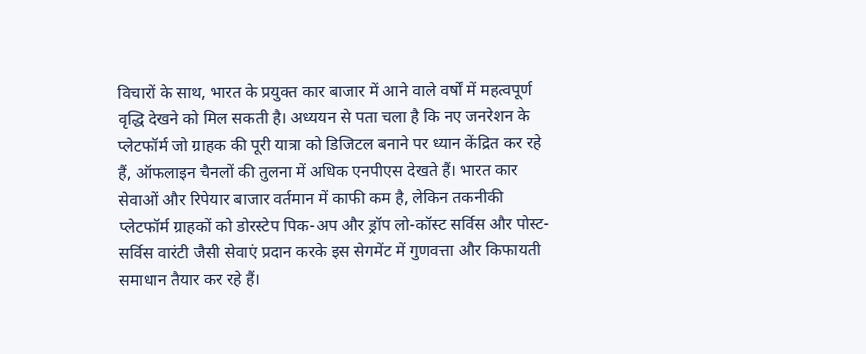विचारों के साथ, भारत के प्रयुक्त कार बाजार में आने वाले वर्षों में महत्वपूर्ण वृद्धि देखने को मिल सकती है। अध्ययन से पता चला है कि नए जनरेशन के प्लेटफॉर्म जो ग्राहक की पूरी यात्रा को डिजिटल बनाने पर ध्यान केंद्रित कर रहे हैं, ऑफलाइन चैनलों की तुलना में अधिक एनपीएस देखते हैं। भारत कार सेवाओं और रिपेयार बाजार वर्तमान में काफी कम है, लेकिन तकनीकी प्लेटफॉर्म ग्राहकों को डोरस्टेप पिक-अप और ड्रॉप लो-कॉस्ट सर्विस और पोस्ट-सर्विस वारंटी जैसी सेवाएं प्रदान करके इस सेगमेंट में गुणवत्ता और किफायती समाधान तैयार कर रहे हैं।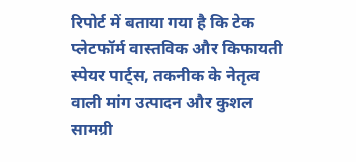रिपोर्ट में बताया गया है कि टेक प्लेटफॉर्म वास्तविक और किफायती स्पेयर पार्ट्स, तकनीक के नेतृत्व वाली मांग उत्पादन और कुशल सामग्री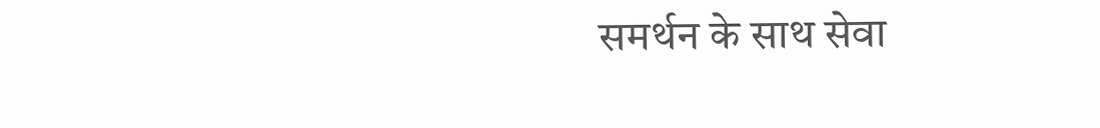समर्थन के साथ सेवा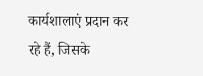कार्यशालाएं प्रदान कर रहे हैं, जिसके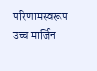परिणामस्वरूप उच्च मार्जिन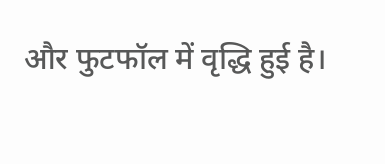और फुटफॉल में वृद्धि हुई है।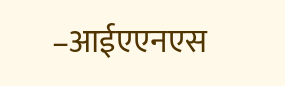–आईएएनएस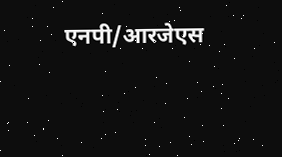एनपी/आरजेएस